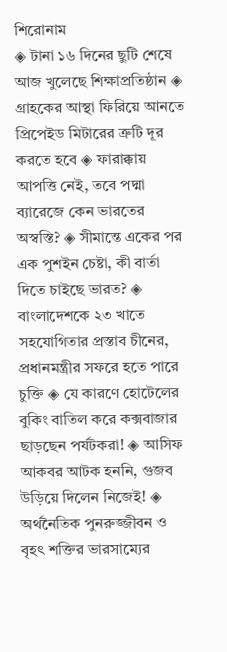শিরোনাম
◈ টানা ১৬ দিনের ছুটি শেষে আজ খুলেছে শিক্ষাপ্রতিষ্ঠান ◈ গ্রাহকের আস্থা ফিরিয়ে আনতে প্রিপেইড মিটারের ত্রুটি দূর করতে হবে ◈ ফারাক্কায় আপত্তি নেই, তবে পদ্মা ব্যারেজে কেন ভারতের অস্বস্তি? ◈ সীমান্তে একের পর এক পুশইন চেষ্টা, কী বার্তা দিতে চাইছে ভারত? ◈ বাংলাদেশকে ২৩ খাতে সহযোগিতার প্রস্তাব চীনের, প্রধানমন্ত্রীর সফরে হতে পারে চুক্তি ◈ যে কারণে হোটেলের বুকিং বাতিল করে কক্সবাজার ছাড়ছেন পর্যটকরা! ◈ আসিফ আকবর আটক হননি, গুজব উড়িয়ে দিলেন নিজেই! ◈ অর্থনৈতিক পুনরুজ্জীবন ও বৃহৎ শক্তির ভারসাম্যের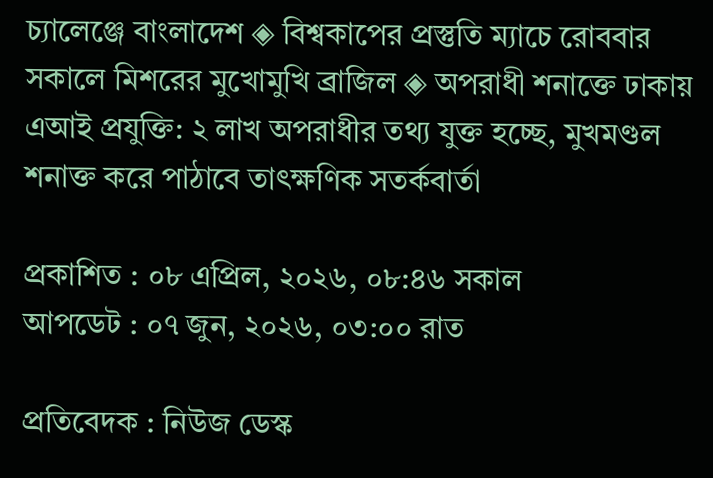চ্যালেঞ্জে বাংলাদেশ ◈ বিশ্বকা‌পের প্রস্তু‌তি ম‌্যা‌চে ‌রোববার সকা‌লে মিশরের মুখোমুখি ব্রাজিল ◈ অপরাধী শনাক্তে ঢাকায় এআই প্রযুক্তি: ২ লাখ অপরাধীর তথ্য যুক্ত হচ্ছে, মুখমণ্ডল শনাক্ত করে পাঠাবে তাৎক্ষণিক সতর্কবার্তা

প্রকাশিত : ০৮ এপ্রিল, ২০২৬, ০৮:৪৬ সকাল
আপডেট : ০৭ জুন, ২০২৬, ০৩:০০ রাত

প্রতিবেদক : নিউজ ডেস্ক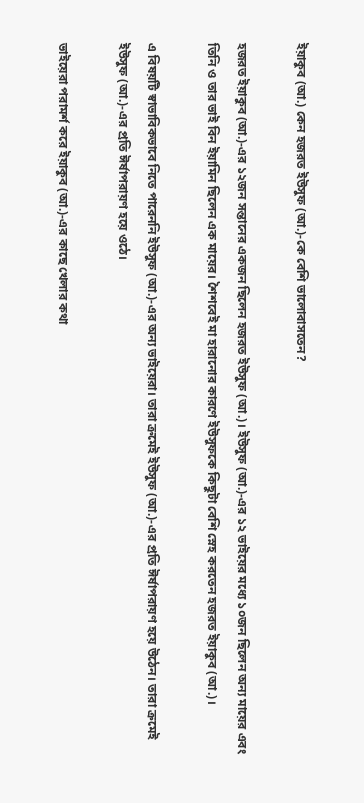ইয়াকুব (আ.) কেন হজরত ইউসুফ (আ.)-কে বেশি ভালোবাসতেন?

হজরত ইয়াকুব (আ.)-এর ১২জন সন্তানের একজন ছিলেন হজরত ইউসুফ (আ.)। ইউসুফ (আ.)-এর ১২ ভাইয়ের মধ্যে ১০জন ছিলেন অন্য মায়ের এবং তিনি ও তার ভাই বিন ইয়ামিন ছিলেন এক মায়ের। শৈশবেই মা হারানোর কারণে ইউসুফকে কিছুটা বেশি স্নেহ করতেন হজরত ইয়াকুব (আ.)।

এ বিষয়টি স্বাভাবিকভাবে নিতে পারেননি ইউসুফ (আ.)-এর অন্য ভাইয়েরা। তারা ক্রমেই ইউসুফ (আ.)-এর প্রতি ঈর্ষাপরায়ণ হয়ে উঠেন। তারা ক্রমেই ইউসুফ (আ.)-এর প্রতি ঈর্ষাপরায়ণ হয়ে ওঠে।

ভাইয়েরা পরামর্শ করে ইয়াকুব (আ.)-এর কাছে খেলার কথা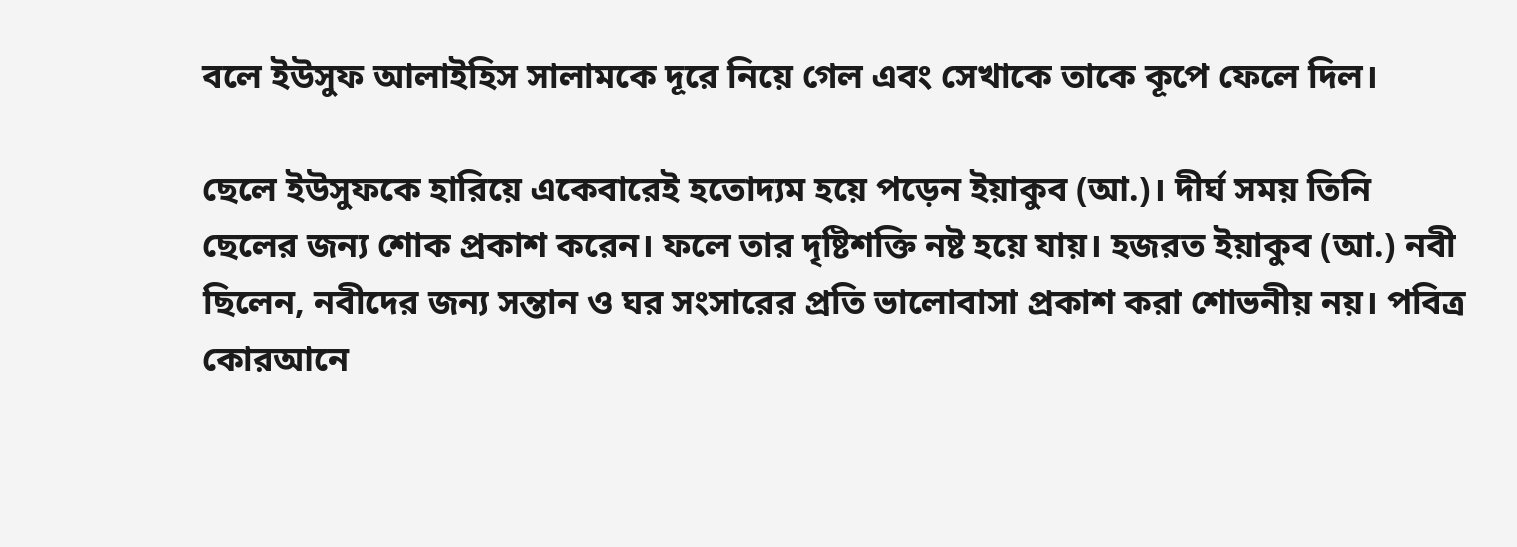বলে ইউসুফ আলাইহিস সালামকে দূরে নিয়ে গেল এবং সেখাকে তাকে কূপে ফেলে দিল।

ছেলে ইউসুফকে হারিয়ে একেবারেই হতোদ্যম হয়ে পড়েন ইয়াকুব (আ.)। দীর্ঘ সময় তিনি ছেলের জন্য শোক প্রকাশ করেন। ফলে তার দৃষ্টিশক্তি নষ্ট হয়ে যায়। হজরত ইয়াকুব (আ.) নবী ছিলেন, নবীদের জন্য সন্তান ও ঘর সংসারের প্রতি ভালোবাসা প্রকাশ করা শোভনীয় নয়। পবিত্র কোরআনে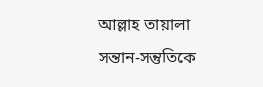আল্লাহ তায়ালা সন্তান-সন্তুতিকে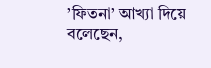’ফিতনা’ আখ্যা দিয়ে বলেছেন,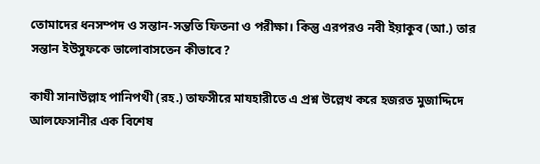তোমাদের ধনসম্পদ ও সন্তান-সন্ততি ফিতনা ও পরীক্ষা। কিন্তু এরপরও নবী ইয়াকুব (আ.) তার সন্তান ইউসুফকে ভালোবাসতেন কীভাবে?

কাযী সানাউল্লাহ পানিপথী (রহ.) তাফসীরে মাযহারীতে এ প্রশ্ন উল্লেখ করে হজরত মুজাদ্দিদে আলফেসানীর এক বিশেষ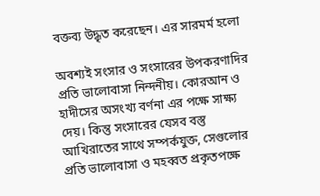বক্তব্য উদ্ধৃত করেছেন। এর সারমর্ম হলো

অবশ্যই সংসার ও সংসারের উপকরণাদির প্রতি ভালোবাসা নিন্দনীয়। কোরআন ও হাদীসের অসংখ্য বর্ণনা এর পক্ষে সাক্ষ্য দেয়। কিন্তু সংসারের যেসব বস্তু আখিরাতের সাথে সম্পর্কযুক্ত, সেগুলোর প্রতি ভালোবাসা ও মহব্বত প্রকৃতপক্ষে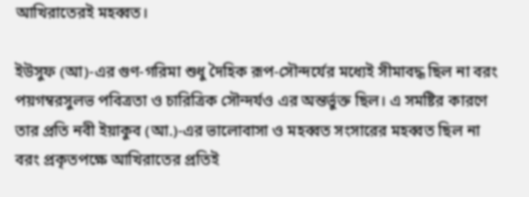আখিরাতেরই মহব্বত।

ইউসুফ (আ)-এর গুণ-গরিমা শুধু দৈহিক রূপ-সৌন্দর্যের মধ্যেই সীমাবদ্ধ ছিল না বরং পয়গম্বরসুলভ পবিত্রতা ও চারিত্রিক সৌন্দর্যও এর অন্তর্ভুক্ত ছিল। এ সমষ্টির কারণে তার প্রতি নবী ইয়াকুব (আ.)-এর ভালোবাসা ও মহব্বত সংসারের মহব্বত ছিল না বরং প্রকৃতপক্ষে আখিরাতের প্রতিই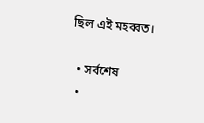ছিল এই মহব্বত।

  • সর্বশেষ
  •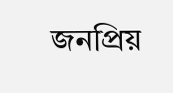জনপ্রিয়